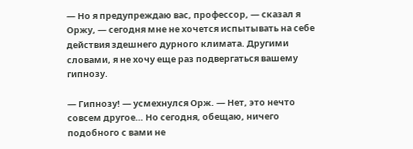— Но я предупреждаю вас, профессор, — сказал я Оржу, — сегодня мне не хочется испытывать на себе действия здешнего дурного климата. Другими словами, я не хочу еще раз подвергаться вашему гипнозу.

— Гипнозу! — усмехнулся Орж. — Нет, это нечто совсем другое… Но сегодня, обещаю, ничего подобного с вами не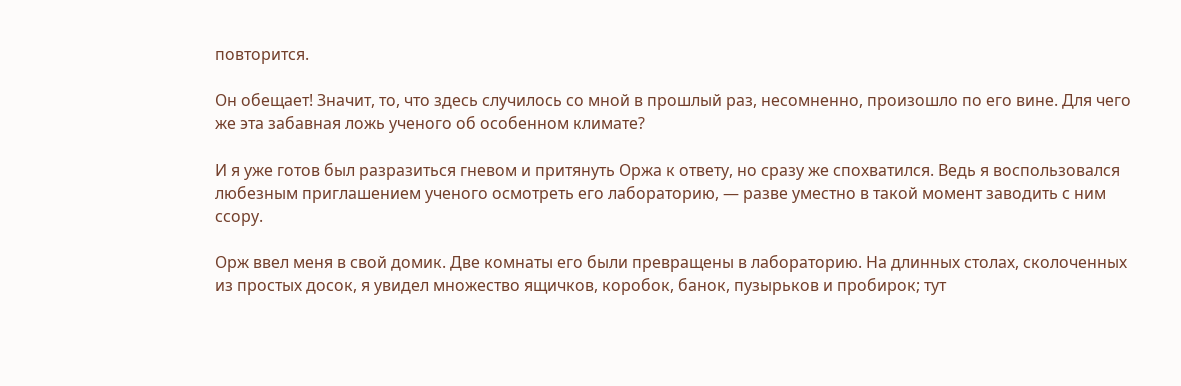повторится.

Он обещает! Значит, то, что здесь случилось со мной в прошлый раз, несомненно, произошло по его вине. Для чего же эта забавная ложь ученого об особенном климате?

И я уже готов был разразиться гневом и притянуть Оржа к ответу, но сразу же спохватился. Ведь я воспользовался любезным приглашением ученого осмотреть его лабораторию, — разве уместно в такой момент заводить с ним ссору.

Орж ввел меня в свой домик. Две комнаты его были превращены в лабораторию. На длинных столах, сколоченных из простых досок, я увидел множество ящичков, коробок, банок, пузырьков и пробирок; тут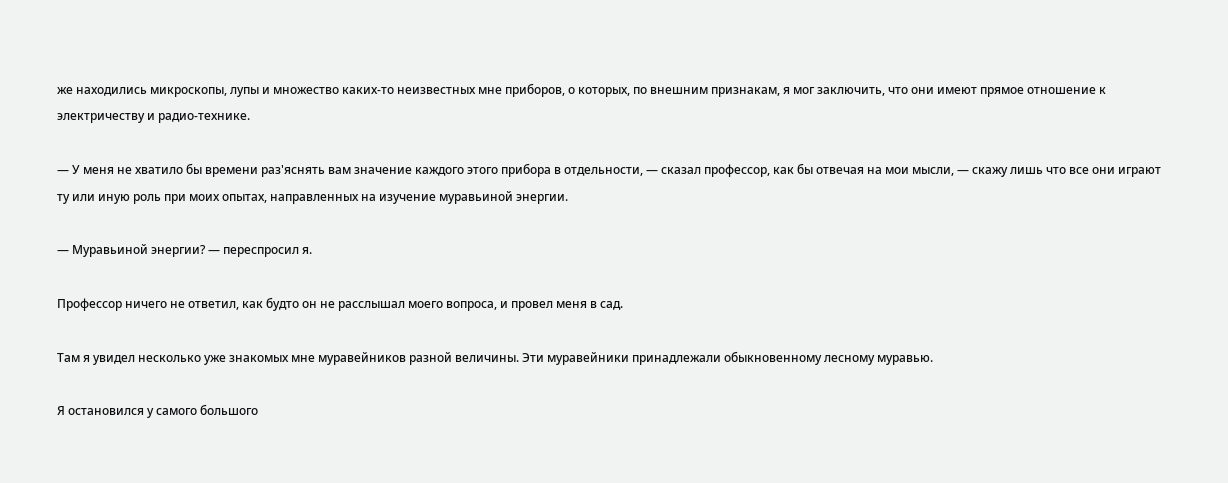же находились микроскопы, лупы и множество каких-то неизвестных мне приборов, о которых, по внешним признакам, я мог заключить, что они имеют прямое отношение к электричеству и радио-технике.

— У меня не хватило бы времени раз'яснять вам значение каждого этого прибора в отдельности, — сказал профессор, как бы отвечая на мои мысли, — скажу лишь что все они играют ту или иную роль при моих опытах, направленных на изучение муравьиной энергии.

— Муравьиной энергии? — переспросил я.

Профессор ничего не ответил, как будто он не расслышал моего вопроса, и провел меня в сад.

Там я увидел несколько уже знакомых мне муравейников разной величины. Эти муравейники принадлежали обыкновенному лесному муравью.

Я остановился у самого большого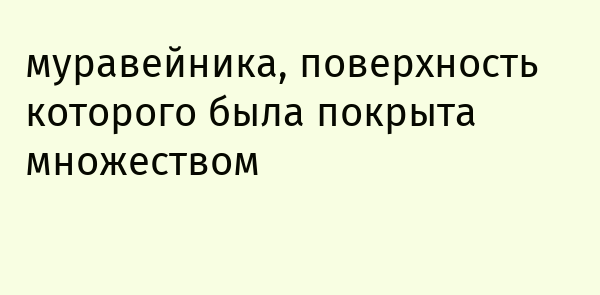муравейника, поверхность которого была покрыта множеством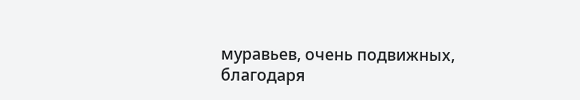муравьев, очень подвижных, благодаря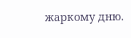жаркому дню.